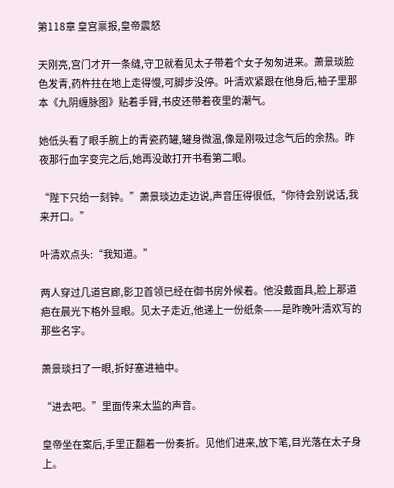第118章 皇宫禀报,皇帝震怒

天刚亮,宫门才开一条缝,守卫就看见太子带着个女子匆匆进来。萧景琰脸色发青,药杵拄在地上走得慢,可脚步没停。叶清欢紧跟在他身后,袖子里那本《九阴缠脉图》贴着手臂,书皮还带着夜里的潮气。

她低头看了眼手腕上的青瓷药罐,罐身微温,像是刚吸过念气后的余热。昨夜那行血字变完之后,她再没敢打开书看第二眼。

“陛下只给一刻钟。”萧景琰边走边说,声音压得很低,“你待会别说话,我来开口。”

叶清欢点头:“我知道。”

两人穿过几道宫廊,影卫首领已经在御书房外候着。他没戴面具,脸上那道疤在晨光下格外显眼。见太子走近,他递上一份纸条——是昨晚叶清欢写的那些名字。

萧景琰扫了一眼,折好塞进袖中。

“进去吧。”里面传来太监的声音。

皇帝坐在案后,手里正翻着一份奏折。见他们进来,放下笔,目光落在太子身上。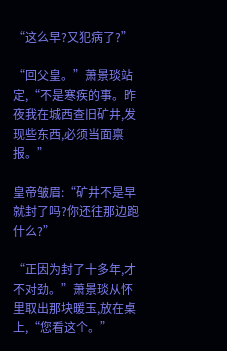“这么早?又犯病了?”

“回父皇。”萧景琰站定,“不是寒疾的事。昨夜我在城西查旧矿井,发现些东西,必须当面禀报。”

皇帝皱眉:“矿井不是早就封了吗?你还往那边跑什么?”

“正因为封了十多年,才不对劲。”萧景琰从怀里取出那块暖玉,放在桌上,“您看这个。”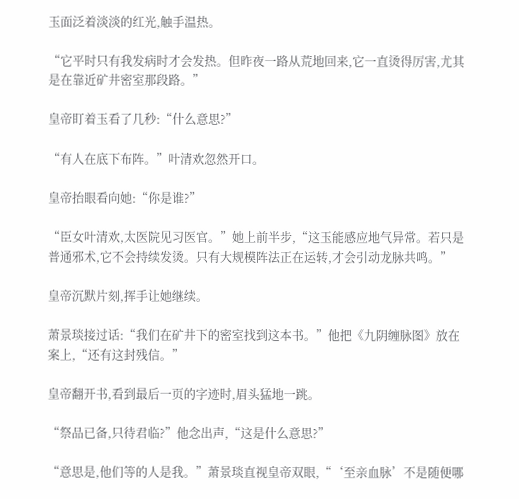玉面泛着淡淡的红光,触手温热。

“它平时只有我发病时才会发热。但昨夜一路从荒地回来,它一直烫得厉害,尤其是在靠近矿井密室那段路。”

皇帝盯着玉看了几秒:“什么意思?”

“有人在底下布阵。”叶清欢忽然开口。

皇帝抬眼看向她:“你是谁?”

“臣女叶清欢,太医院见习医官。”她上前半步,“这玉能感应地气异常。若只是普通邪术,它不会持续发烫。只有大规模阵法正在运转,才会引动龙脉共鸣。”

皇帝沉默片刻,挥手让她继续。

萧景琰接过话:“我们在矿井下的密室找到这本书。”他把《九阴缠脉图》放在案上,“还有这封残信。”

皇帝翻开书,看到最后一页的字迹时,眉头猛地一跳。

“祭品已备,只待君临?”他念出声,“这是什么意思?”

“意思是,他们等的人是我。”萧景琰直视皇帝双眼,“‘至亲血脉’不是随便哪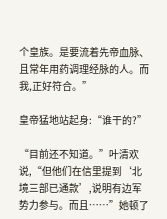个皇族。是要流着先帝血脉、且常年用药调理经脉的人。而我,正好符合。”

皇帝猛地站起身:“谁干的?”

“目前还不知道。”叶清欢说,“但他们在信里提到‘北境三部已通款’,说明有边军势力参与。而且……”她顿了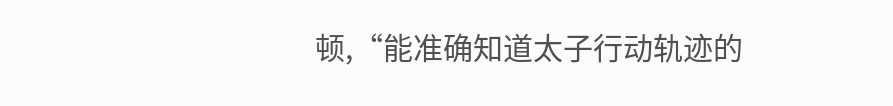顿,“能准确知道太子行动轨迹的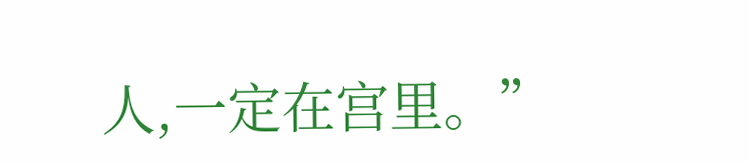人,一定在宫里。”